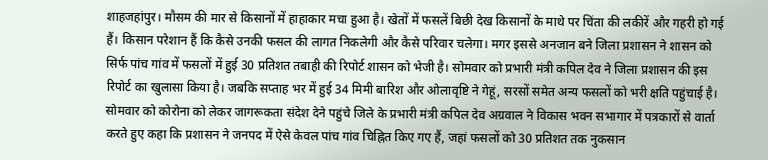शाहजहांपुर। मौसम की मार से किसानों में हाहाकार मचा हुआ है। खेतों में फसलें बिछी देख किसानों के माथे पर चिंता की लकीरें और गहरी हो गई हैं। किसान परेशान हैं कि कैसे उनकी फसल की लागत निकलेगी और कैसे परिवार चलेगा। मगर इससे अनजान बने जिला प्रशासन ने शासन को सिर्फ पांच गांव में फसलों में हुई 30 प्रतिशत तबाही की रिपोर्ट शासन को भेजी है। सोमवार को प्रभारी मंत्री कपिल देव ने जिला प्रशासन की इस रिपोर्ट का खुलासा किया है। जबकि सप्ताह भर में हुई 34 मिमी बारिश और ओलावृष्टि ने गेहूं, सरसों समेत अन्य फसलों को भरी क्षति पहुंचाई है।
सोमवार को कोरोना को लेकर जागरूकता संदेश देने पहुंचे जिले के प्रभारी मंत्री कपिल देव अग्रवाल ने विकास भवन सभागार में पत्रकारों से वार्ता करते हुए कहा कि प्रशासन ने जनपद में ऐसे केवल पांच गांव चिह्नित किए गए हैं, जहां फसलों को 30 प्रतिशत तक नुकसान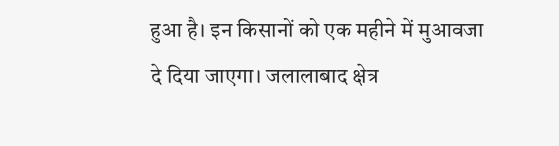हुआ है। इन किसानों को एक महीने में मुआवजा दे दिया जाएगा। जलालाबाद क्षेत्र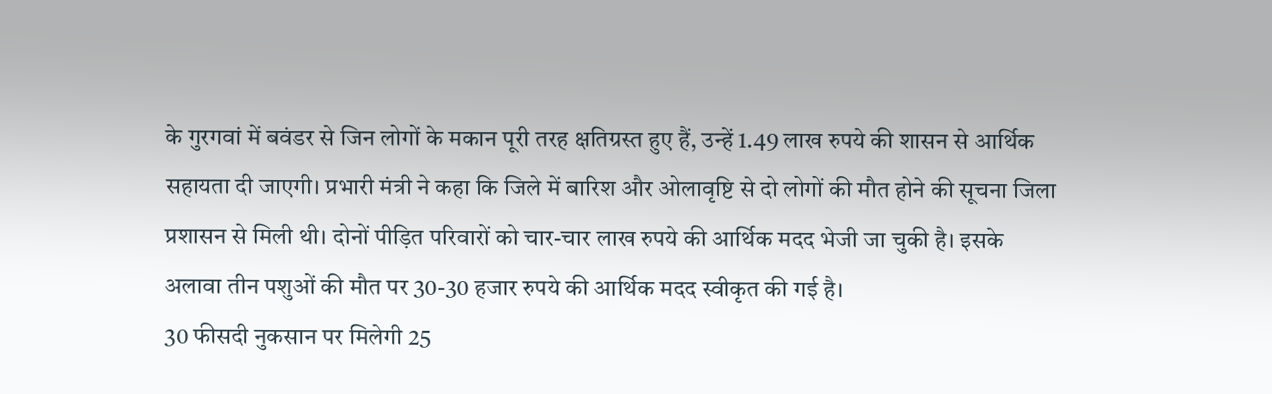के गुरगवां में बवंडर से जिन लोगों के मकान पूरी तरह क्षतिग्रस्त हुए हैं, उन्हें 1.49 लाख रुपये की शासन से आर्थिक सहायता दी जाएगी। प्रभारी मंत्री ने कहा कि जिले में बारिश और ओलावृष्टि से दो लोगों की मौत होने की सूचना जिला प्रशासन से मिली थी। दोनों पीड़ित परिवारों को चार-चार लाख रुपये की आर्थिक मदद भेजी जा चुकी है। इसके अलावा तीन पशुओं की मौत पर 30-30 हजार रुपये की आर्थिक मदद स्वीकृत की गई है।
30 फीसदी नुकसान पर मिलेगी 25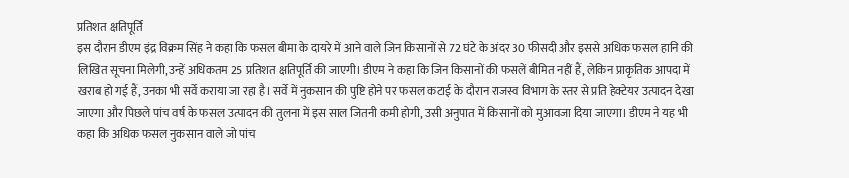प्रतिशत क्षतिपूर्ति
इस दौरान डीएम इंद्र विक्रम सिंह ने कहा कि फसल बीमा के दायरे में आने वाले जिन किसानों से 72 घंटे के अंदर 30 फीसदी और इससे अधिक फसल हानि की लिखित सूचना मिलेगी, उन्हें अधिकतम 25 प्रतिशत क्षतिपूर्ति की जाएगी। डीएम ने कहा कि जिन किसानों की फसलें बीमित नहीं हैं, लेकिन प्राकृतिक आपदा में खराब हो गई हैं, उनका भी सर्वे कराया जा रहा है। सर्वे में नुकसान की पुष्टि होने पर फसल कटाई के दौरान राजस्व विभाग के स्तर से प्रति हेक्टेयर उत्पादन देखा जाएगा और पिछले पांच वर्ष के फसल उत्पादन की तुलना में इस साल जितनी कमी होगी, उसी अनुपात में किसानों को मुआवजा दिया जाएगा। डीएम ने यह भी कहा कि अधिक फसल नुकसान वाले जो पांच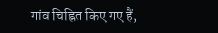गांव चिह्नित किए गए हैं,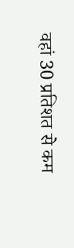वहां 30 प्रतिशत से कम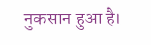नुकसान हुआ है।